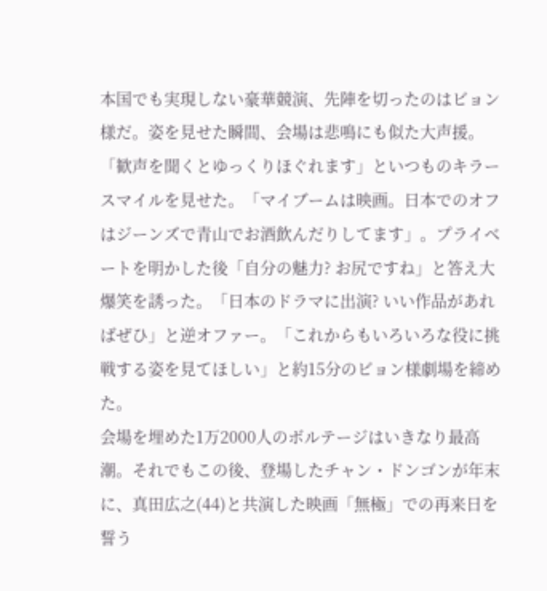本国でも実現しない豪華競演、先陣を切ったのはビョン様だ。姿を見せた瞬間、会場は悲鳴にも似た大声援。「歓声を聞くとゆっくりほぐれます」といつものキラースマイルを見せた。「マイブームは映画。日本でのオフはジーンズで青山でお酒飲んだりしてます」。プライベートを明かした後「自分の魅力? お尻ですね」と答え大爆笑を誘った。「日本のドラマに出演? いい作品があればぜひ」と逆オファー。「これからもいろいろな役に挑戦する姿を見てほしい」と約15分のビョン様劇場を締めた。
会場を埋めた1万2000人のボルテージはいきなり最高潮。それでもこの後、登場したチャン・ドンゴンが年末に、真田広之(44)と共演した映画「無極」での再来日を誓う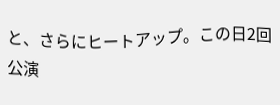と、さらにヒートアップ。この日2回公演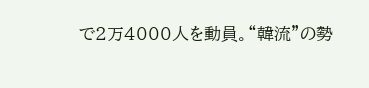で2万4000人を動員。“韓流”の勢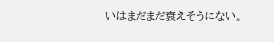いはまだまだ衰えそうにない。